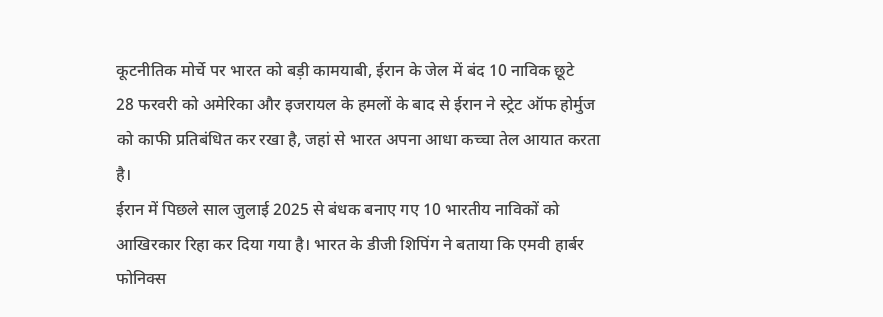कूटनीतिक मोर्चे पर भारत को बड़ी कामयाबी, ईरान के जेल में बंद 10 नाविक छूटे
28 फरवरी को अमेरिका और इजरायल के हमलों के बाद से ईरान ने स्ट्रेट ऑफ होर्मुज को काफी प्रतिबंधित कर रखा है, जहां से भारत अपना आधा कच्चा तेल आयात करता है।
ईरान में पिछले साल जुलाई 2025 से बंधक बनाए गए 10 भारतीय नाविकों को आखिरकार रिहा कर दिया गया है। भारत के डीजी शिपिंग ने बताया कि एमवी हार्बर फोनिक्स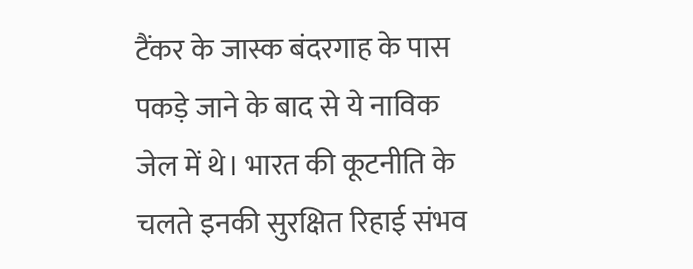टैंकर के जास्क बंदरगाह के पास पकड़े जाने के बाद से ये नाविक जेल में थे। भारत की कूटनीति के चलते इनकी सुरक्षित रिहाई संभव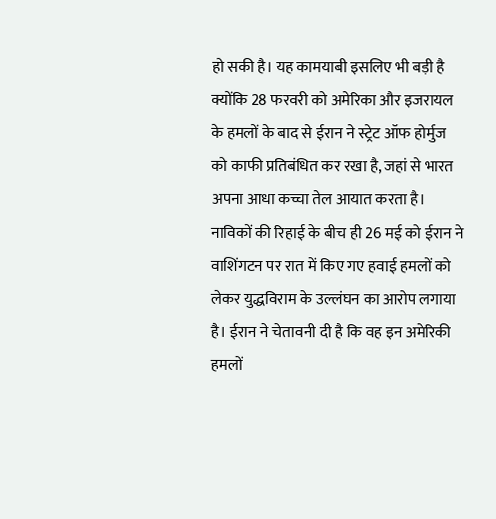हो सकी है। यह कामयाबी इसलिए भी बड़ी है क्योंकि 28 फरवरी को अमेरिका और इजरायल के हमलों के बाद से ईरान ने स्ट्रेट ऑफ होर्मुज को काफी प्रतिबंधित कर रखा है, जहां से भारत अपना आधा कच्चा तेल आयात करता है।
नाविकों की रिहाई के बीच ही 26 मई को ईरान ने वाशिंगटन पर रात में किए गए हवाई हमलों को लेकर युद्धविराम के उल्लंघन का आरोप लगाया है। ईरान ने चेतावनी दी है कि वह इन अमेरिकी हमलों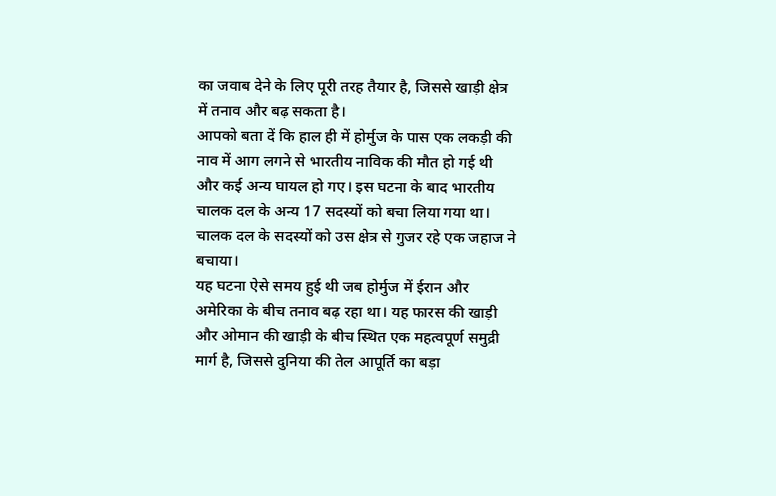का जवाब देने के लिए पूरी तरह तैयार है, जिससे खाड़ी क्षेत्र में तनाव और बढ़ सकता है।
आपको बता दें कि हाल ही में होर्मुज के पास एक लकड़ी की नाव में आग लगने से भारतीय नाविक की मौत हो गई थी और कई अन्य घायल हो गए। इस घटना के बाद भारतीय चालक दल के अन्य 17 सदस्यों को बचा लिया गया था। चालक दल के सदस्यों को उस क्षेत्र से गुजर रहे एक जहाज ने बचाया।
यह घटना ऐसे समय हुई थी जब होर्मुज में ईरान और अमेरिका के बीच तनाव बढ़ रहा था। यह फारस की खाड़ी और ओमान की खाड़ी के बीच स्थित एक महत्वपूर्ण समुद्री मार्ग है, जिससे दुनिया की तेल आपूर्ति का बड़ा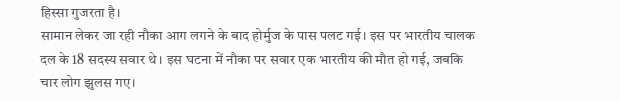हिस्सा गुजरता है।
सामान लेकर जा रही नौका आग लगने के बाद होर्मुज के पास पलट गई। इस पर भारतीय चालक दल के 18 सदस्य सवार थे। इस घटना में नौका पर सवार एक भारतीय की मौत हो गई, जबकि चार लोग झुलस गए।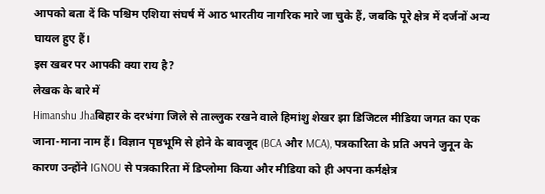आपको बता दें कि पश्चिम एशिया संघर्ष में आठ भारतीय नागरिक मारे जा चुके हैं, जबकि पूरे क्षेत्र में दर्जनों अन्य घायल हुए हैं।
इस खबर पर आपकी क्या राय है?
लेखक के बारे में
Himanshu Jhaबिहार के दरभंगा जिले से ताल्लुक रखने वाले हिमांशु शेखर झा डिजिटल मीडिया जगत का एक जाना-माना नाम हैं। विज्ञान पृष्ठभूमि से होने के बावजूद (BCA और MCA), पत्रकारिता के प्रति अपने जुनून के कारण उन्होंने IGNOU से पत्रकारिता में डिप्लोमा किया और मीडिया को ही अपना कर्मक्षेत्र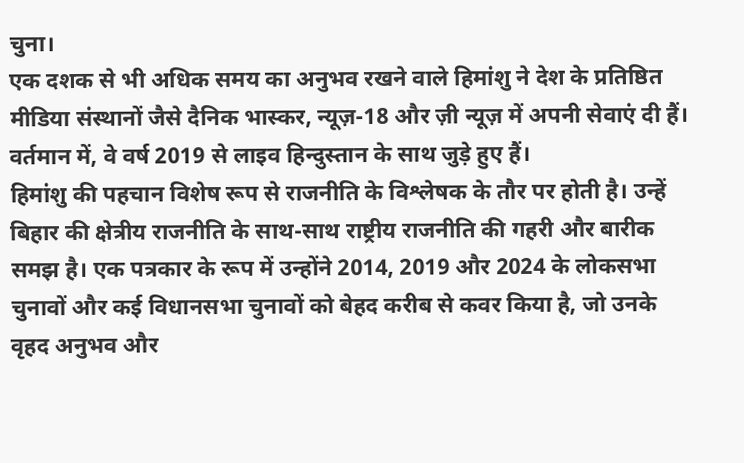चुना।
एक दशक से भी अधिक समय का अनुभव रखने वाले हिमांशु ने देश के प्रतिष्ठित मीडिया संस्थानों जैसे दैनिक भास्कर, न्यूज़-18 और ज़ी न्यूज़ में अपनी सेवाएं दी हैं। वर्तमान में, वे वर्ष 2019 से लाइव हिन्दुस्तान के साथ जुड़े हुए हैं।
हिमांशु की पहचान विशेष रूप से राजनीति के विश्लेषक के तौर पर होती है। उन्हें बिहार की क्षेत्रीय राजनीति के साथ-साथ राष्ट्रीय राजनीति की गहरी और बारीक समझ है। एक पत्रकार के रूप में उन्होंने 2014, 2019 और 2024 के लोकसभा चुनावों और कई विधानसभा चुनावों को बेहद करीब से कवर किया है, जो उनके वृहद अनुभव और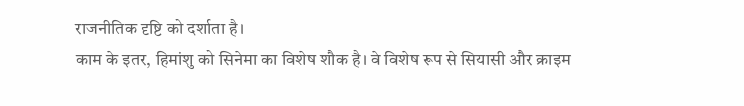राजनीतिक दृष्टि को दर्शाता है।
काम के इतर, हिमांशु को सिनेमा का विशेष शौक है। वे विशेष रूप से सियासी और क्राइम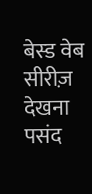बेस्ड वेब सीरीज़ देखना पसंद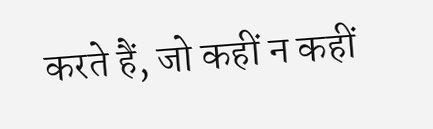करते हैं, जो कहीं न कहीं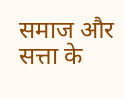समाज और सत्ता के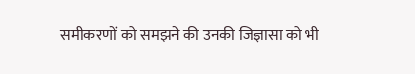समीकरणों को समझने की उनकी जिज्ञासा को भी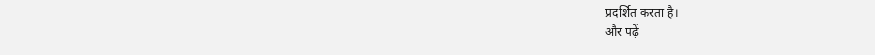प्रदर्शित करता है।
और पढ़ें